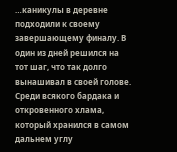…каникулы в деревне подходили к своему завершающему финалу. В один из дней решился на тот шаг, что так долго вынашивал в своей голове. Среди всякого бардака и откровенного хлама, который хранился в самом дальнем углу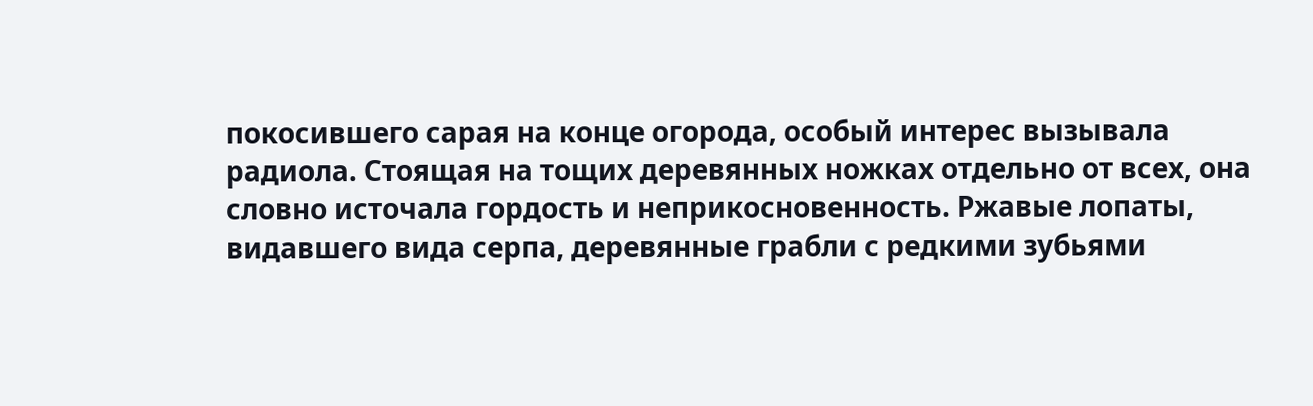покосившего сарая на конце огорода, особый интерес вызывала радиола. Стоящая на тощих деревянных ножках отдельно от всех, она словно источала гордость и неприкосновенность. Ржавые лопаты, видавшего вида серпа, деревянные грабли с редкими зубьями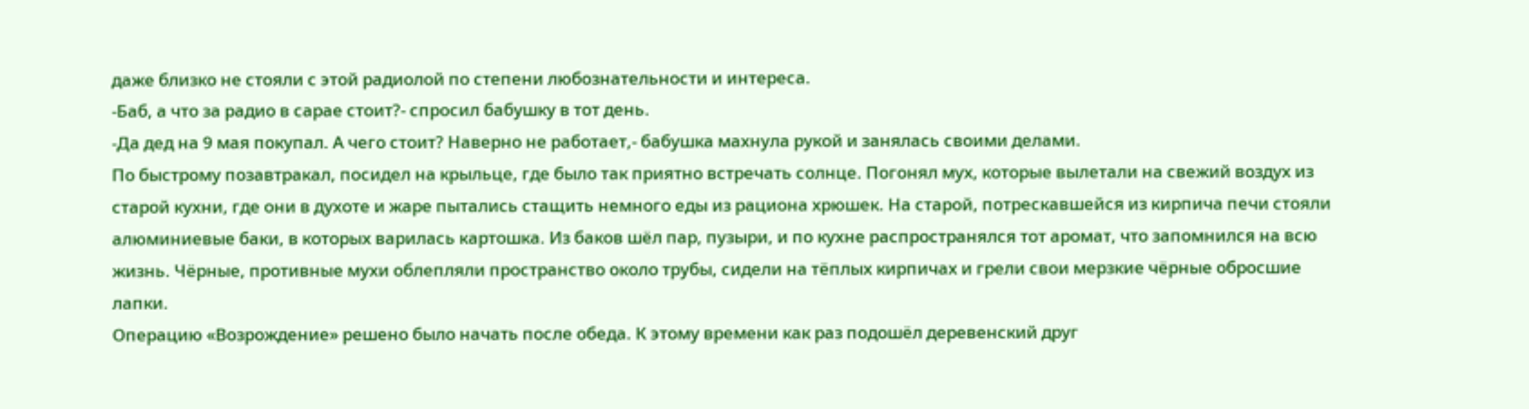даже близко не стояли с этой радиолой по степени любознательности и интереса.
-Баб, а что за радио в сарае стоит?- спросил бабушку в тот день.
-Да дед на 9 мая покупал. А чего стоит? Наверно не работает,- бабушка махнула рукой и занялась своими делами.
По быстрому позавтракал, посидел на крыльце, где было так приятно встречать солнце. Погонял мух, которые вылетали на свежий воздух из старой кухни, где они в духоте и жаре пытались стащить немного еды из рациона хрюшек. На старой, потрескавшейся из кирпича печи стояли алюминиевые баки, в которых варилась картошка. Из баков шёл пар, пузыри, и по кухне распространялся тот аромат, что запомнился на всю жизнь. Чёрные, противные мухи облепляли пространство около трубы, сидели на тёплых кирпичах и грели свои мерзкие чёрные обросшие лапки.
Операцию «Возрождение» решено было начать после обеда. К этому времени как раз подошёл деревенский друг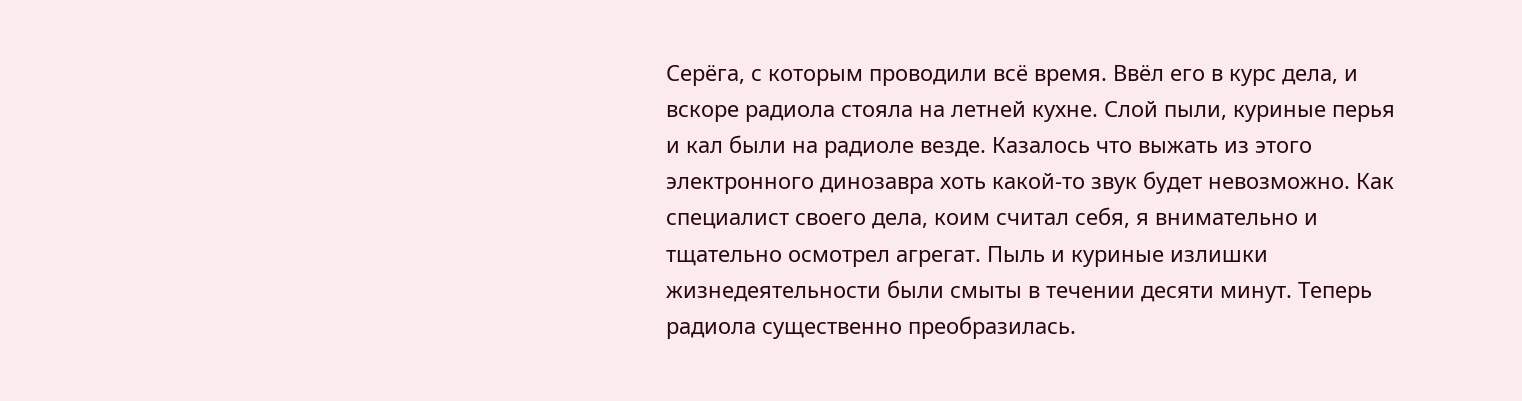Серёга, с которым проводили всё время. Ввёл его в курс дела, и вскоре радиола стояла на летней кухне. Слой пыли, куриные перья и кал были на радиоле везде. Казалось что выжать из этого электронного динозавра хоть какой-то звук будет невозможно. Как специалист своего дела, коим считал себя, я внимательно и тщательно осмотрел агрегат. Пыль и куриные излишки жизнедеятельности были смыты в течении десяти минут. Теперь радиола существенно преобразилась.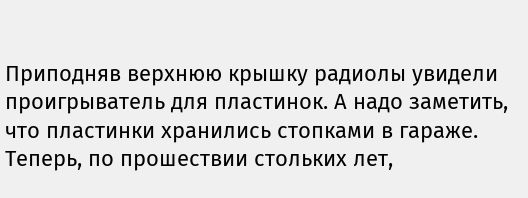Приподняв верхнюю крышку радиолы увидели проигрыватель для пластинок. А надо заметить, что пластинки хранились стопками в гараже. Теперь, по прошествии стольких лет,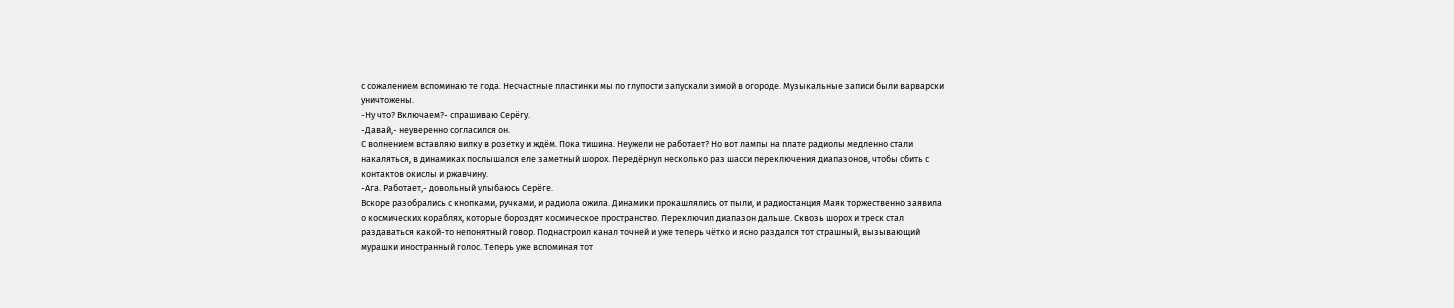с сожалением вспоминаю те года. Несчастные пластинки мы по глупости запускали зимой в огороде. Музыкальные записи были варварски уничтожены.
-Ну что? Включаем?- спрашиваю Серёгу.
-Давай,- неуверенно согласился он.
С волнением вставляю вилку в розетку и ждём. Пока тишина. Неужели не работает? Но вот лампы на плате радиолы медленно стали накаляться, в динамиках послышался еле заметный шорох. Передёрнул несколько раз шасси переключения диапазонов, чтобы сбить с контактов окислы и ржавчину.
-Ага. Работает,- довольный улыбаюсь Серёге.
Вскоре разобрались с кнопками, ручками, и радиола ожила. Динамики прокашлялись от пыли, и радиостанция Маяк торжественно заявила о космических кораблях, которые бороздят космическое пространство. Переключил диапазон дальше. Сквозь шорох и треск стал раздаваться какой-то непонятный говор. Поднастроил канал точней и уже теперь чётко и ясно раздался тот страшный, вызывающий мурашки иностранный голос. Теперь уже вспоминая тот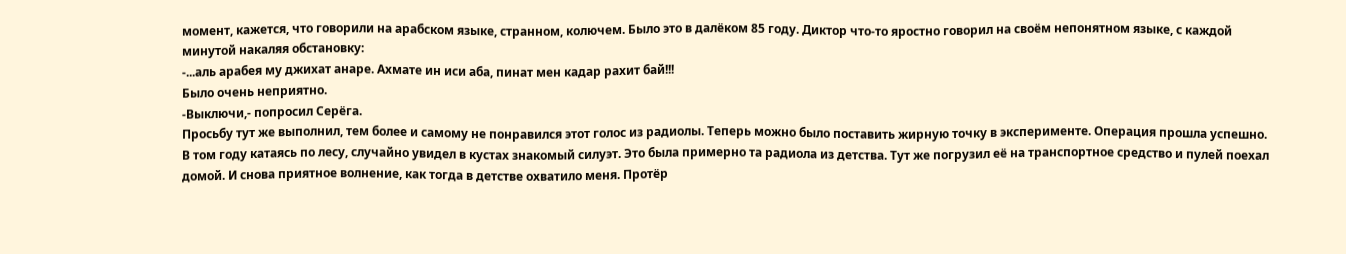момент, кажется, что говорили на арабском языке, странном, колючем. Было это в далёком 85 году. Диктор что-то яростно говорил на своём непонятном языке, с каждой минутой накаляя обстановку:
-...аль арабея му джихат анаре. Ахмате ин иси аба, пинат мен кадар рахит бай!!!
Было очень неприятно.
-Выключи,- попросил Серёга.
Просьбу тут же выполнил, тем более и самому не понравился этот голос из радиолы. Теперь можно было поставить жирную точку в эксперименте. Операция прошла успешно.
В том году катаясь по лесу, случайно увидел в кустах знакомый силуэт. Это была примерно та радиола из детства. Тут же погрузил её на транспортное средство и пулей поехал домой. И снова приятное волнение, как тогда в детстве охватило меня. Протёр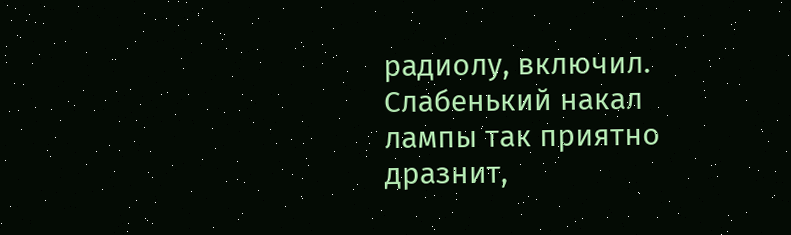радиолу, включил. Слабенький накал лампы так приятно дразнит,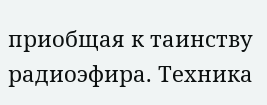приобщая к таинству радиоэфира. Техника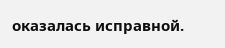оказалась исправной.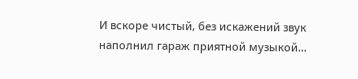И вскоре чистый, без искажений звук наполнил гараж приятной музыкой…